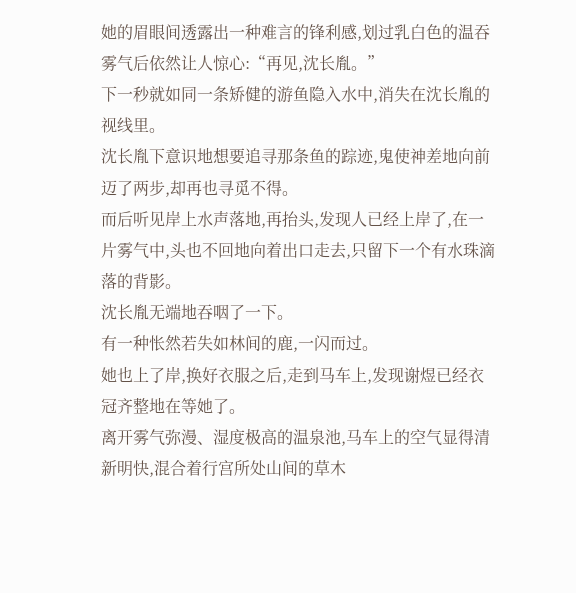她的眉眼间透露出一种难言的锋利感,划过乳白色的温吞雾气后依然让人惊心:“再见,沈长胤。”
下一秒就如同一条矫健的游鱼隐入水中,消失在沈长胤的视线里。
沈长胤下意识地想要追寻那条鱼的踪迹,鬼使神差地向前迈了两步,却再也寻觅不得。
而后听见岸上水声落地,再抬头,发现人已经上岸了,在一片雾气中,头也不回地向着出口走去,只留下一个有水珠滴落的背影。
沈长胤无端地吞咽了一下。
有一种怅然若失如林间的鹿,一闪而过。
她也上了岸,换好衣服之后,走到马车上,发现谢煜已经衣冠齐整地在等她了。
离开雾气弥漫、湿度极高的温泉池,马车上的空气显得清新明快,混合着行宫所处山间的草木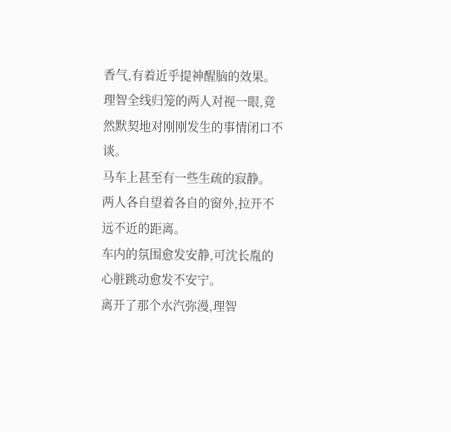香气,有着近乎提神醒脑的效果。
理智全线归笼的两人对视一眼,竟然默契地对刚刚发生的事情闭口不谈。
马车上甚至有一些生疏的寂静。
两人各自望着各自的窗外,拉开不远不近的距离。
车内的氛围愈发安静,可沈长胤的心脏跳动愈发不安宁。
离开了那个水汽弥漫,理智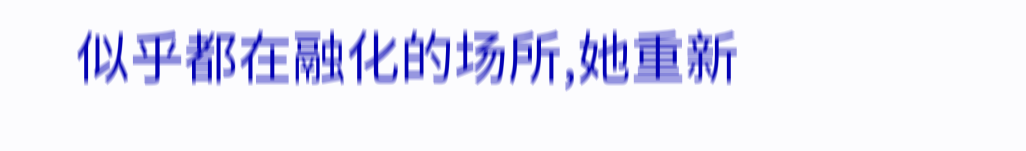似乎都在融化的场所,她重新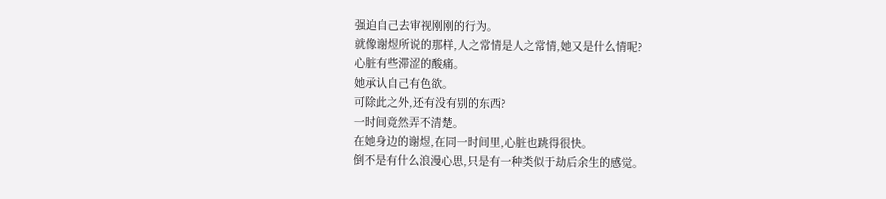强迫自己去审视刚刚的行为。
就像谢煜所说的那样,人之常情是人之常情,她又是什么情呢?
心脏有些滞涩的酸痛。
她承认自己有色欲。
可除此之外,还有没有别的东西?
一时间竟然弄不清楚。
在她身边的谢煜,在同一时间里,心脏也跳得很快。
倒不是有什么浪漫心思,只是有一种类似于劫后余生的感觉。